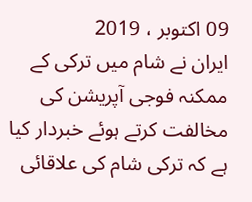09 اکتوبر ، 2019
ایران نے شام میں ترکی کے ممکنہ فوجی آپریشن کی مخالفت کرتے ہوئے خبردار کیا ہے کہ ترکی شام کی علاقائی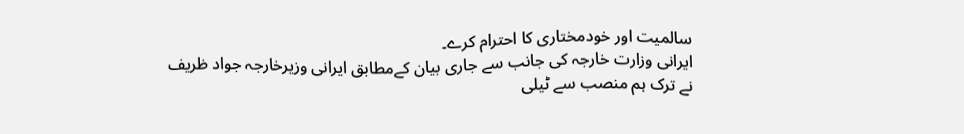سالمیت اور خودمختاری کا احترام کرے۔
ایرانی وزارت خارجہ کی جانب سے جاری بیان کےمطابق ایرانی وزیرخارجہ جواد ظریف نے ترک ہم منصب سے ٹیلی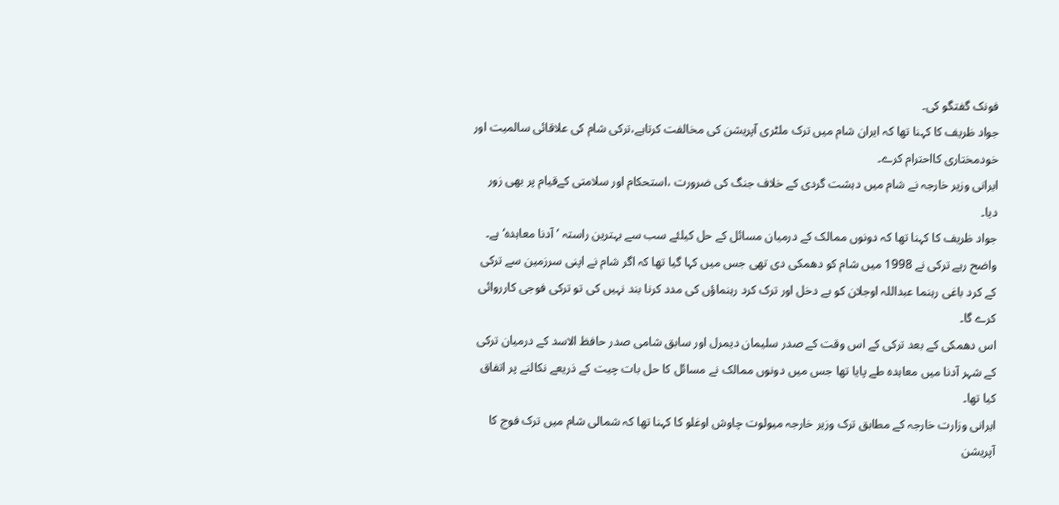فونک گفتگو کی۔
جواد ظریف کا کہنا تھا کہ ایران شام میں ترک ملٹری آپریشن کی مخالفت کرتاہے،ترکی شام کی علاقائی سالمیت اور خودمختاری کااحترام کرے۔
ایرانی وزیر خارجہ نے شام میں دہشت گردی کے خلاف جنگ کی ضرورت ،استحکام اور سلامتی کےقیام پر بھی زور دیا۔
جواد ظریف کا کہنا تھا کہ دونوں ممالک کے درمیان مسائل کے حل کیلئے سب سے بہترین راستہ ’آدنا معاہدہ‘ ہے۔
واضح رہے ترکی نے 1998 میں شام کو دھمکی دی تھی جس میں کہا گیا تھا کہ اگر شام نے اپنی سرزمین سے ترکی کے کرد باغی رہنما عبداللہ اوجلان کو بے دخل اور ترک کرد رہنماؤں کی مدد کرنا بند نہیں کی تو ترکی فوجی کارروائی کرے گا۔
اس دھمکی کے بعد ترکی کے اس وقت کے صدر سلیمان دیمرل اور سابق شامی صدر حافظ الاسد کے درمیان ترکی کے شہر آدنا میں معاہدہ طے پایا تھا جس میں دونوں ممالک نے مسائل کا حل بات چیت کے ذریعے نکالنے پر اتفاق کیا تھا۔
ایرانی وزارت خارجہ کے مطابق ترک وزیر خارجہ میولوت چاوش اوغلو کا کہنا تھا کہ شمالی شام میں ترک فوج کا آپریشن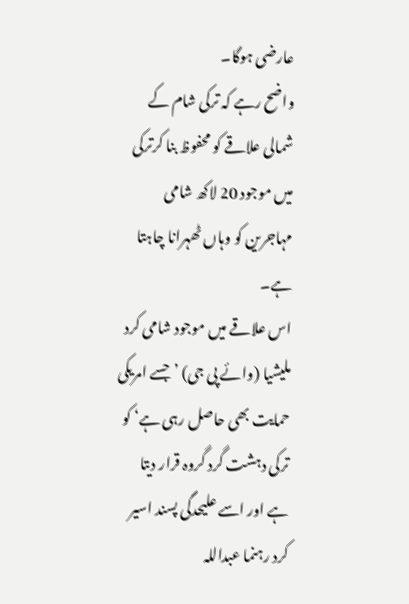عارضی ہوگا۔
واضح رہے کہ ترکی شام کے شمالی علاقے کو محفوظ بنا کرترکی میں موجود 20 لاکھ شامی مہاجرین کو وہاں ٹھہرانا چاہتا ہے۔
اس علاقے میں موجود شامی کرد ملیشیا (وائے پی جی) ’جسے امریکی حمایت بھی حاصل رہی ہے‘ کو ترکی دہشت گرد گروہ قرار دیتا ہے اور اسے علیحدگی پسند اسیر کرد رہنما عبداللہ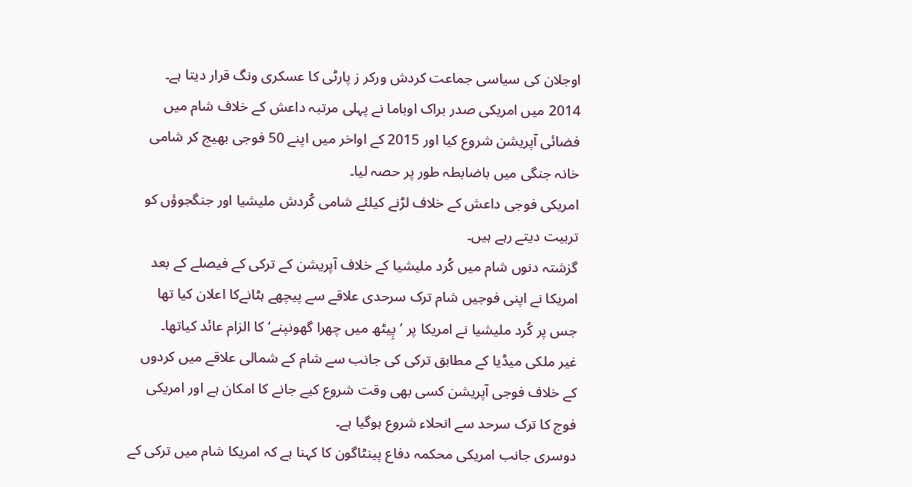اوجلان کی سیاسی جماعت کردش ورکر ز پارٹی کا عسکری ونگ قرار دیتا ہے۔
2014 میں امریکی صدر براک اوباما نے پہلی مرتبہ داعش کے خلاف شام میں فضائی آپریشن شروع کیا اور 2015 کے اواخر میں اپنے 50 فوجی بھیج کر شامی خانہ جنگی میں باضابطہ طور پر حصہ لیا۔
امریکی فوجی داعش کے خلاف لڑنے کیلئے شامی کُردش ملیشیا اور جنگجوؤں کو تربیت دیتے رہے ہیں۔
گزشتہ دنوں شام میں کُرد ملیشیا کے خلاف آپریشن کے ترکی کے فیصلے کے بعد امریکا نے اپنی فوجیں شام ترک سرحدی علاقے سے پیچھے ہٹانےکا اعلان کیا تھا جس پر کُرد ملیشیا نے امریکا پر ’پِیٹھ میں چھرا گھونپنے‘ کا الزام عائد کیاتھا۔
غیر ملکی میڈیا کے مطابق ترکی کی جانب سے شام کے شمالی علاقے میں کردوں کے خلاف فوجی آپریشن کسی بھی وقت شروع کیے جانے کا امکان ہے اور امریکی فوج کا ترک سرحد سے انحلاء شروع ہوگیا ہے۔
دوسری جانب امریکی محکمہ دفاع پینٹاگون کا کہنا ہے کہ امریکا شام میں ترکی کے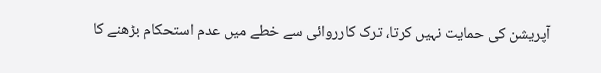آپریشن کی حمایت نہیں کرتا، ترک کارروائی سے خطے میں عدم استحکام بڑھنے کا